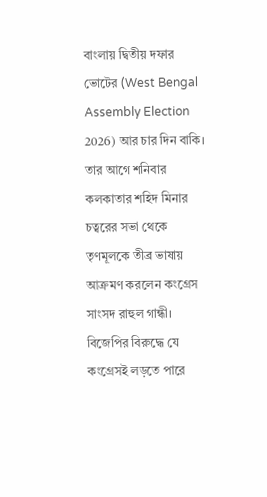বাংলায় দ্বিতীয় দফার ভোটের (West Bengal Assembly Election 2026) আর চার দিন বাকি। তার আগে শনিবার কলকাতার শহিদ মিনার চত্বরের সভা থেকে তৃণমূলকে তীব্র ভাষায় আক্রমণ করলেন কংগ্রেস সাংসদ রাহুল গান্ধী। বিজেপির বিরুদ্ধে যে কংগ্রেসই লড়তে পারে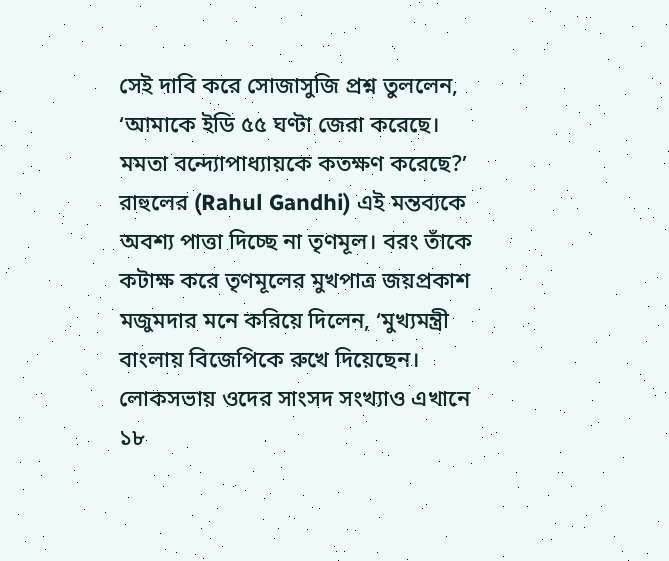সেই দাবি করে সোজাসুজি প্রশ্ন তুললেন, ‘আমাকে ইডি ৫৫ ঘণ্টা জেরা করেছে। মমতা বন্দ্যোপাধ্যায়কে কতক্ষণ করেছে?’ রাহুলের (Rahul Gandhi) এই মন্তব্যকে অবশ্য পাত্তা দিচ্ছে না তৃণমূল। বরং তাঁকে কটাক্ষ করে তৃণমূলের মুখপাত্র জয়প্রকাশ মজুমদার মনে করিয়ে দিলেন, ‘মুখ্যমন্ত্রী বাংলায় বিজেপিকে রুখে দিয়েছেন। লোকসভায় ওদের সাংসদ সংখ্যাও এখানে ১৮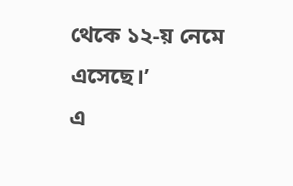থেকে ১২-য় নেমে এসেছে।’
এ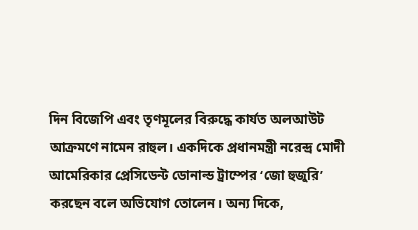দিন বিজেপি এবং তৃণমূলের বিরুদ্ধে কার্যত অলআউট আক্রমণে নামেন রাহুল। একদিকে প্রধানমন্ত্রী নরেন্দ্র মোদী আমেরিকার প্রেসিডেন্ট ডোনাল্ড ট্রাম্পের ‘জো হুজুরি’ করছেন বলে অভিযোগ তোলেন। অন্য দিকে,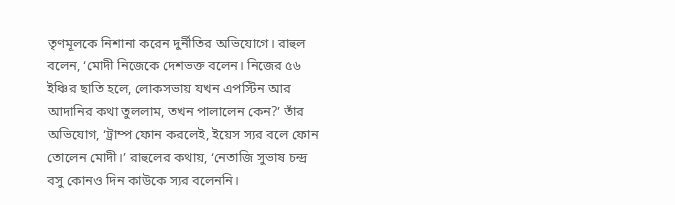তৃণমূলকে নিশানা করেন দুর্নীতির অভিযোগে। রাহুল বলেন, ‘মোদী নিজেকে দেশভক্ত বলেন। নিজের ৫৬ ইঞ্চির ছাতি হলে, লোকসভায় যখন এপস্টিন আর আদানির কথা তুললাম, তখন পালালেন কেন?’ তাঁর অভিযোগ, ‘ট্রাম্প ফোন করলেই, ইয়েস স্যর বলে ফোন তোলেন মোদী।’ রাহুলের কথায়, ‘নেতাজি সুভাষ চন্দ্র বসু কোনও দিন কাউকে স্যর বলেননি।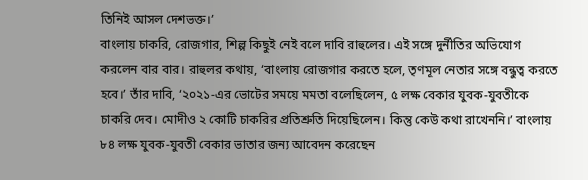তিনিই আসল দেশভক্ত।’
বাংলায় চাকরি, রোজগার, শিল্প কিছুই নেই বলে দাবি রাহুলের। এই সঙ্গে দুর্নীতির অভিযোগ করলেন বার বার। রাহুলর কথায়, ‘বাংলায় রোজগার করতে হলে, তৃণমূল নেতার সঙ্গে বন্ধুত্ব করতে হবে।’ তাঁর দাবি, ‘২০২১-এর ভোটের সময়ে মমতা বলেছিলেন, ৫ লক্ষ বেকার যুবক-যুবতীকে চাকরি দেব। মোদীও ২ কোটি চাকরির প্রতিশ্রুতি দিয়েছিলেন। কিন্তু কেউ কথা রাখেননি।’ বাংলায় ৮৪ লক্ষ যুবক-যুবতী বেকার ভাতার জন্য আবেদন করেছেন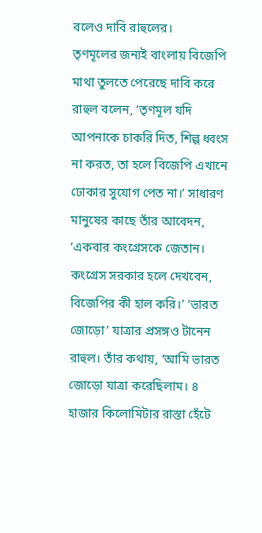বলেও দাবি রাহুলের।
তৃণমূলের জন্যই বাংলায় বিজেপি মাথা তুলতে পেরেছে দাবি করে রাহুল বলেন, ‘তৃণমূল যদি আপনাকে চাকরি দিত, শিল্প ধ্বংস না করত, তা হলে বিজেপি এখানে ঢোকার সুযোগ পেত না।’ সাধারণ মানুষের কাছে তাঁর আবেদন, ‘একবার কংগ্রেসকে জেতান। কংগ্রেস সরকার হলে দেখবেন, বিজেপির কী হাল করি।’ ‘ভারত জোড়ো’ যাত্রার প্রসঙ্গও টানেন রাহুল। তাঁর কথায়, ‘আমি ভারত জোড়ো যাত্রা করেছিলাম। ৪ হাজার কিলোমিটার রাস্তা হেঁটে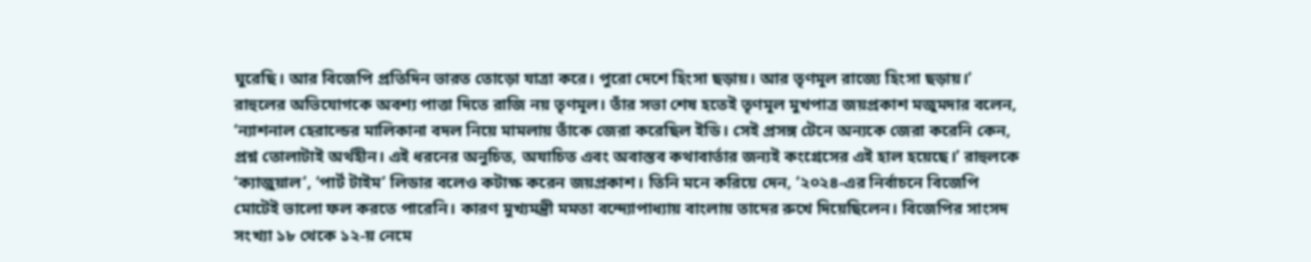ঘুরেছি। আর বিজেপি প্রতিদিন ভারত তোড়ো যাত্রা করে। পুরো দেশে হিংসা ছড়ায়। আর তৃণমূল রাজ্যে হিংসা ছড়ায়।’
রাহুলের অভিযোগকে অবশ্য পাত্তা দিতে রাজি নয় তৃণমূল। তাঁর সভা শেষ হতেই তৃণমূল মুখপাত্র জয়প্রকাশ মজুমদার বলেন, ‘ন্যাশনাল হেরাল্ডের মালিকানা বদল নিয়ে মামলায় তাঁকে জেরা করেছিল ইডি। সেই প্রসঙ্গ টেনে অন্যকে জেরা করেনি কেন, প্রশ্ন তোলাটাই অর্থহীন। এই ধরনের অনুচিত, অযাচিত এবং অবাস্তব কথাবার্তার জন্যই কংগ্রেসের এই হাল হয়েছে।’ রাহুলকে ‘ক্যাজ়ুয়াল’, ‘পার্ট টাইম’ লিডার বলেও কটাক্ষ করেন জয়প্রকাশ। তিনি মনে করিয়ে দেন, ‘২০২৪-এর নির্বাচনে বিজেপি মোটেই ভালো ফল করতে পারেনি। কারণ মুখ্যমন্ত্রী মমতা বন্দ্যোপাধ্যায় বাংলায় তাদের রুখে দিয়েছিলেন। বিজেপির সাংসদ সংখ্যা ১৮ থেকে ১২-য় নেমে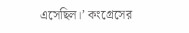এসেছিল।’ কংগ্রেসের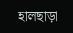হালছাড়া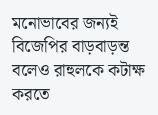মনোভাবের জন্যই বিজেপির বাড়বাড়ন্ত বলেও রাহুলকে কটাক্ষ করতে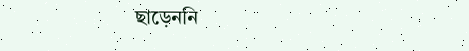ছাড়েননি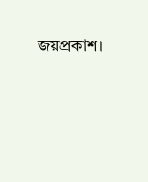জয়প্রকাশ।